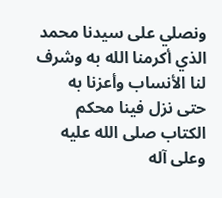ونصلي على سيدنا محمد الذي أكرمنا الله به وشرف لنا الأنساب وأعزنا به حتى نزل فينا محكم الكتاب صلى الله عليه وعلى آله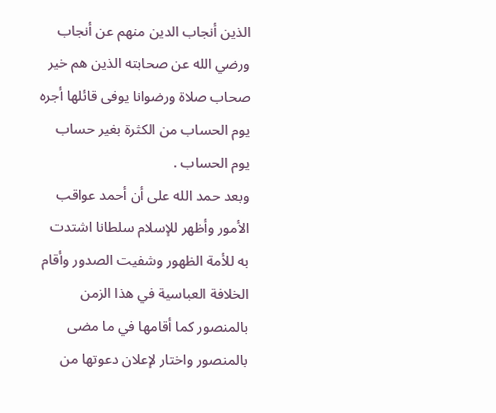الذين أنجاب الدين منهم عن أنجاب ورضي الله عن صحابته الذين هم خير صحاب صلاة ورضوانا يوفى قائلها أجره يوم الحساب من الكثرة بغير حساب يوم الحساب .
وبعد حمد الله على أن أحمد عواقب الأمور وأظهر للإسلام سلطانا اشتدت به للأمة الظهور وشفيت الصدور وأقام الخلافة العباسية في هذا الزمن بالمنصور كما أقامها في ما مضى بالمنصور واختار لإعلان دعوتها من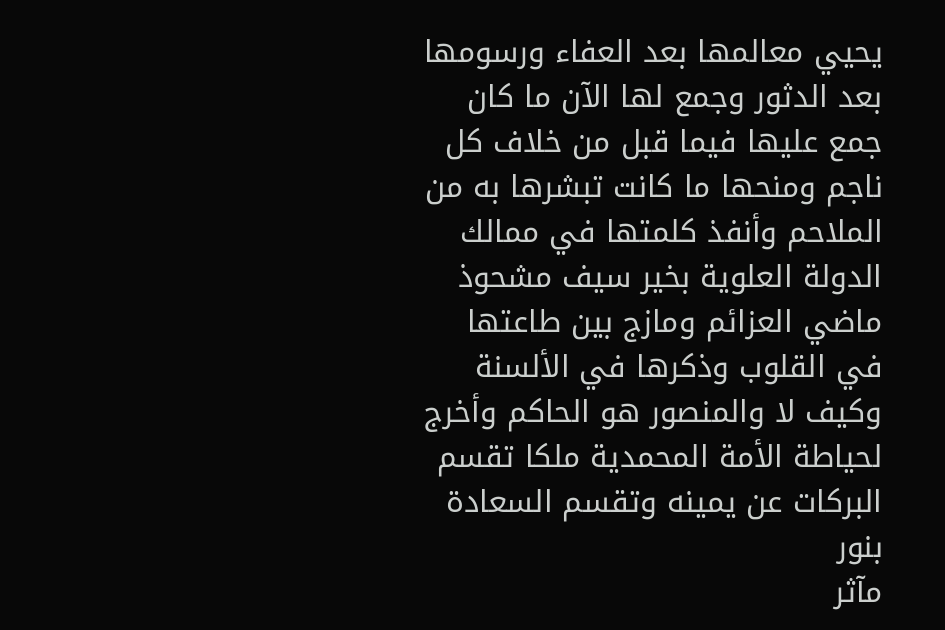يحيي معالمها بعد العفاء ورسومها بعد الدثور وجمع لها الآن ما كان جمع عليها فيما قبل من خلاف كل ناجم ومنحها ما كانت تبشرها به من الملاحم وأنفذ كلمتها في ممالك الدولة العلوية بخير سيف مشحوذ ماضي العزائم ومازج بين طاعتها في القلوب وذكرها في الألسنة وكيف لا والمنصور هو الحاكم وأخرج لحياطة الأمة المحمدية ملكا تقسم البركات عن يمينه وتقسم السعادة بنور
مآثر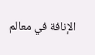الإنافة في معالم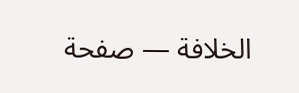الخلافة — صفحة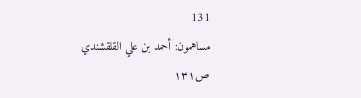131
مساهمون: أحمد بن علي القلقشندي
ص١٣١